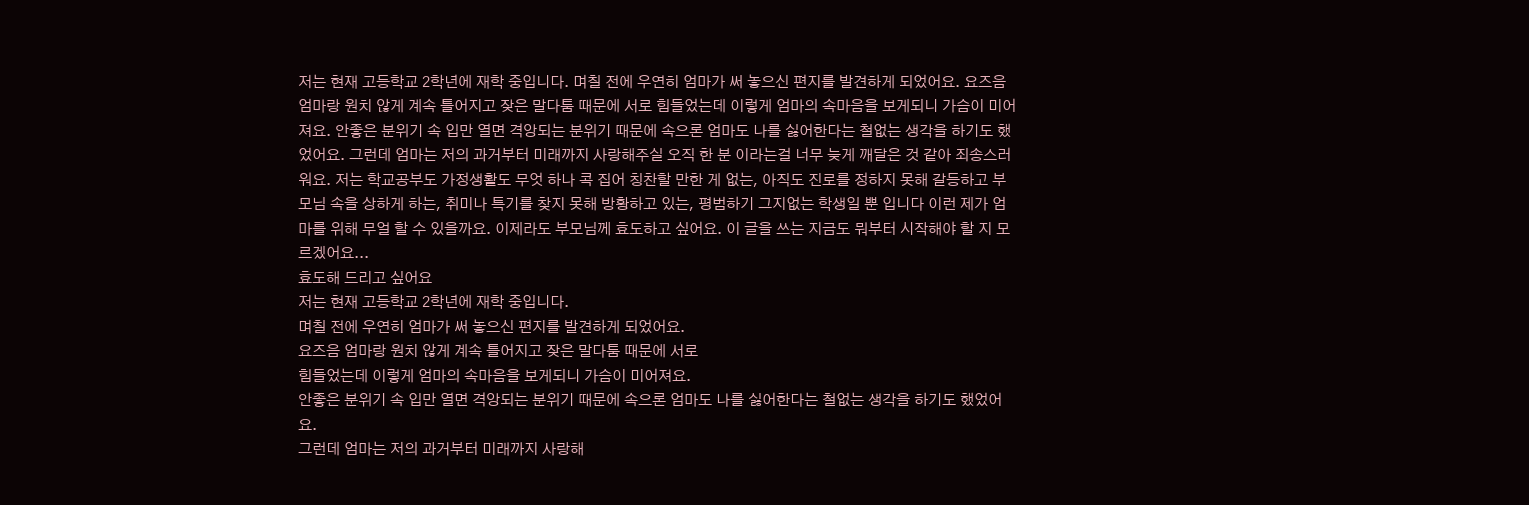저는 현재 고등학교 2학년에 재학 중입니다. 며칠 전에 우연히 엄마가 써 놓으신 편지를 발견하게 되었어요. 요즈음 엄마랑 원치 않게 계속 틀어지고 잦은 말다툼 때문에 서로 힘들었는데 이렇게 엄마의 속마음을 보게되니 가슴이 미어져요. 안좋은 분위기 속 입만 열면 격앙되는 분위기 때문에 속으론 엄마도 나를 싫어한다는 철없는 생각을 하기도 했었어요. 그런데 엄마는 저의 과거부터 미래까지 사랑해주실 오직 한 분 이라는걸 너무 늦게 깨달은 것 같아 죄송스러워요. 저는 학교공부도 가정생활도 무엇 하나 콕 집어 칭찬할 만한 게 없는, 아직도 진로를 정하지 못해 갈등하고 부모님 속을 상하게 하는, 취미나 특기를 찾지 못해 방황하고 있는, 평범하기 그지없는 학생일 뿐 입니다 이런 제가 엄마를 위해 무얼 할 수 있을까요. 이제라도 부모님께 효도하고 싶어요. 이 글을 쓰는 지금도 뭐부터 시작해야 할 지 모르겠어요...
효도해 드리고 싶어요
저는 현재 고등학교 2학년에 재학 중입니다.
며칠 전에 우연히 엄마가 써 놓으신 편지를 발견하게 되었어요.
요즈음 엄마랑 원치 않게 계속 틀어지고 잦은 말다툼 때문에 서로
힘들었는데 이렇게 엄마의 속마음을 보게되니 가슴이 미어져요.
안좋은 분위기 속 입만 열면 격앙되는 분위기 때문에 속으론 엄마도 나를 싫어한다는 철없는 생각을 하기도 했었어요.
그런데 엄마는 저의 과거부터 미래까지 사랑해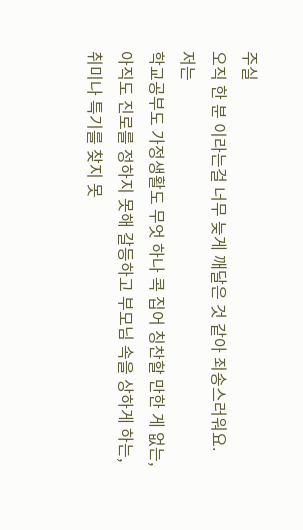주실
오직 한 분 이라는걸 너무 늦게 깨달은 것 같아 죄송스러워요.
저는
학교공부도 가정생활도 무엇 하나 콕 집어 칭찬할 만한 게 없는,
아직도 진로를 정하지 못해 갈등하고 부모님 속을 상하게 하는,
취미나 특기를 찾지 못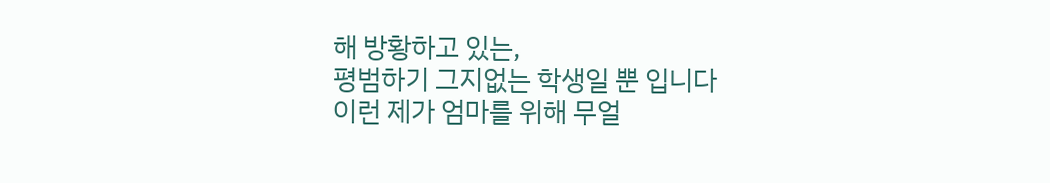해 방황하고 있는,
평범하기 그지없는 학생일 뿐 입니다
이런 제가 엄마를 위해 무얼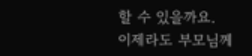할 수 있을까요.
이제라도 부모님께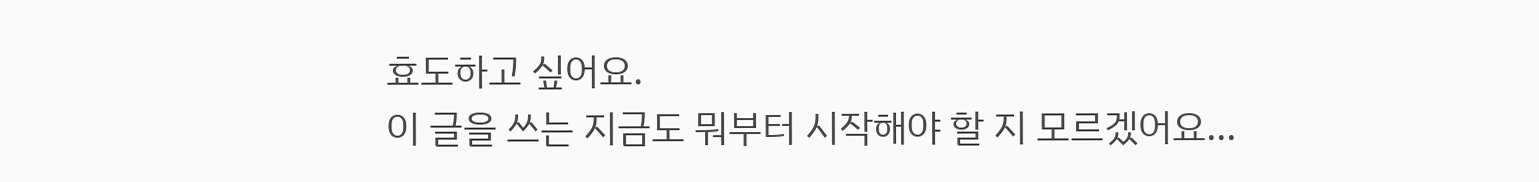효도하고 싶어요.
이 글을 쓰는 지금도 뭐부터 시작해야 할 지 모르겠어요...